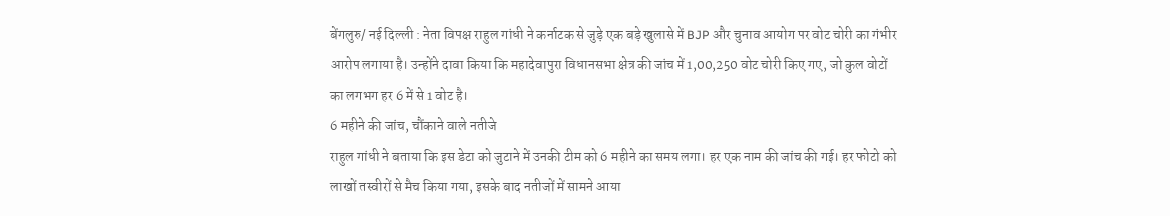बेंगलुरु/ नई दिल्ली : नेता विपक्ष राहुल गांधी ने कर्नाटक से जुड़े एक बड़े खुलासे में BJP और चुनाव आयोग पर वोट चोरी का गंभीर आरोप लगाया है। उन्होंने दावा किया कि महादेवापुरा विधानसभा क्षेत्र की जांच में 1,00,250 वोट चोरी किए गए, जो कुल वोटों का लगभग हर 6 में से 1 वोट है।
6 महीने की जांच, चौंकाने वाले नतीजे
राहुल गांधी ने बताया कि इस डेटा को जुटाने में उनकी टीम को 6 महीने का समय लगा। हर एक नाम की जांच की गई। हर फोटो को लाखों तस्वीरों से मैच किया गया, इसके बाद नतीजों में सामने आया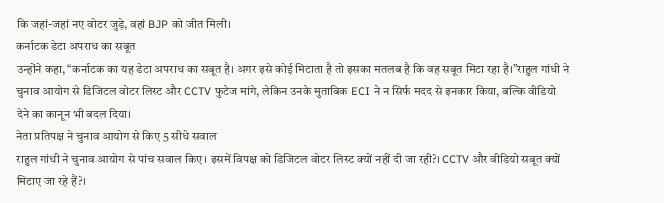कि जहां-जहां नए वोटर जुड़े, वहां BJP को जीत मिली।
कर्नाटक डेटा अपराध का सबूत
उन्होंने कहा, “कर्नाटक का यह डेटा अपराध का सबूत है। अगर इसे कोई मिटाता है तो इसका मतलब है कि वह सबूत मिटा रहा है।”राहुल गांधी ने चुनाव आयोग से डिजिटल वोटर लिस्ट और CCTV फुटेज मांगे, लेकिन उनके मुताबिक ECI ने न सिर्फ मदद से इनकार किया, बल्कि वीडियो देने का कानून भी बदल दिया।
नेता प्रतिपक्ष ने चुनाव आयोग से किए 5 सीधे सवाल
राहुल गांधी ने चुनाव आयोग से पांच सवाल किए। इसमें विपक्ष को डिजिटल वोटर लिस्ट क्यों नहीं दी जा रही?। CCTV और वीडियो सबूत क्यों मिटाए जा रहे हैं?।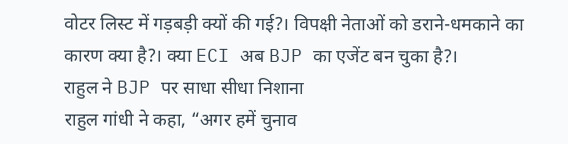वोटर लिस्ट में गड़बड़ी क्यों की गई?। विपक्षी नेताओं को डराने-धमकाने का कारण क्या है?। क्या ECI अब BJP का एजेंट बन चुका है?।
राहुल ने BJP पर साधा सीधा निशाना
राहुल गांधी ने कहा, “अगर हमें चुनाव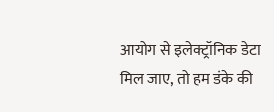आयोग से इलेक्ट्रॉनिक डेटा मिल जाए, तो हम डंके की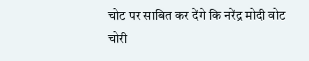चोट पर साबित कर देंगे कि नरेंद्र मोदी वोट चोरी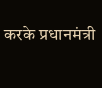करके प्रधानमंत्री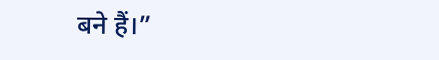बने हैं।”